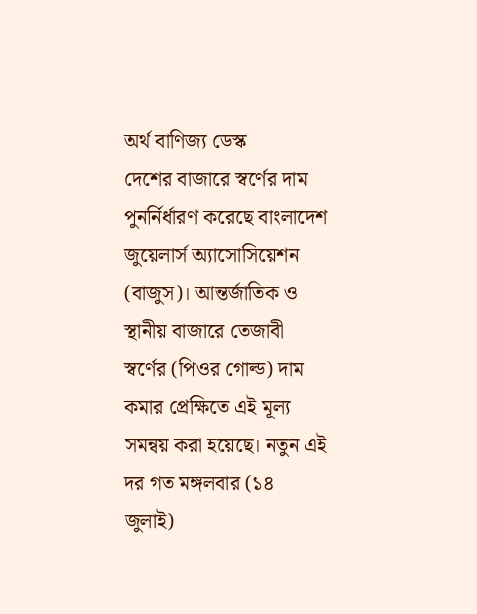অর্থ বাণিজ্য ডেস্ক
দেশের বাজারে স্বর্ণের দাম পুনর্নির্ধারণ করেছে বাংলাদেশ জুয়েলার্স অ্যাসোসিয়েশন (বাজুস)। আন্তর্জাতিক ও স্থানীয় বাজারে তেজাবী স্বর্ণের (পিওর গোল্ড) দাম কমার প্রেক্ষিতে এই মূল্য সমন্বয় করা হয়েছে। নতুন এই দর গত মঙ্গলবার (১৪ জুলাই)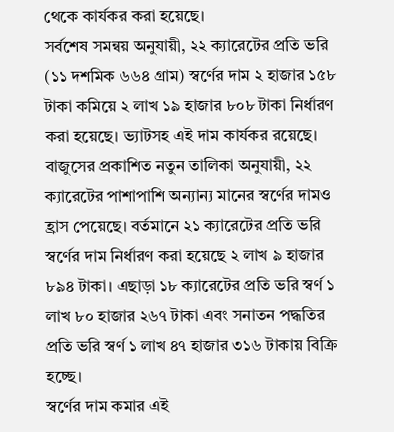থেকে কার্যকর করা হয়েছে।
সর্বশেষ সমন্বয় অনুযায়ী, ২২ ক্যারেটের প্রতি ভরি (১১ দশমিক ৬৬৪ গ্রাম) স্বর্ণের দাম ২ হাজার ১৫৮ টাকা কমিয়ে ২ লাখ ১৯ হাজার ৮০৮ টাকা নির্ধারণ করা হয়েছে। ভ্যাটসহ এই দাম কার্যকর রয়েছে।
বাজুসের প্রকাশিত নতুন তালিকা অনুযায়ী, ২২ ক্যারেটের পাশাপাশি অন্যান্য মানের স্বর্ণের দামও হ্রাস পেয়েছে। বর্তমানে ২১ ক্যারেটের প্রতি ভরি স্বর্ণের দাম নির্ধারণ করা হয়েছে ২ লাখ ৯ হাজার ৮৯৪ টাকা। এছাড়া ১৮ ক্যারেটের প্রতি ভরি স্বর্ণ ১ লাখ ৮০ হাজার ২৬৭ টাকা এবং সনাতন পদ্ধতির প্রতি ভরি স্বর্ণ ১ লাখ ৪৭ হাজার ৩১৬ টাকায় বিক্রি হচ্ছে।
স্বর্ণের দাম কমার এই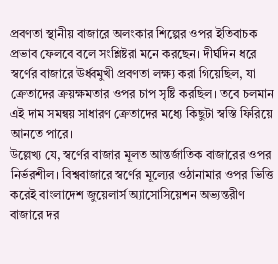প্রবণতা স্থানীয় বাজারে অলংকার শিল্পের ওপর ইতিবাচক প্রভাব ফেলবে বলে সংশ্লিষ্টরা মনে করছেন। দীর্ঘদিন ধরে স্বর্ণের বাজারে ঊর্ধ্বমুখী প্রবণতা লক্ষ্য করা গিয়েছিল, যা ক্রেতাদের ক্রয়ক্ষমতার ওপর চাপ সৃষ্টি করছিল। তবে চলমান এই দাম সমন্বয় সাধারণ ক্রেতাদের মধ্যে কিছুটা স্বস্তি ফিরিয়ে আনতে পারে।
উল্লেখ্য যে, স্বর্ণের বাজার মূলত আন্তর্জাতিক বাজারের ওপর নির্ভরশীল। বিশ্ববাজারে স্বর্ণের মূল্যের ওঠানামার ওপর ভিত্তি করেই বাংলাদেশ জুয়েলার্স অ্যাসোসিয়েশন অভ্যন্তরীণ বাজারে দর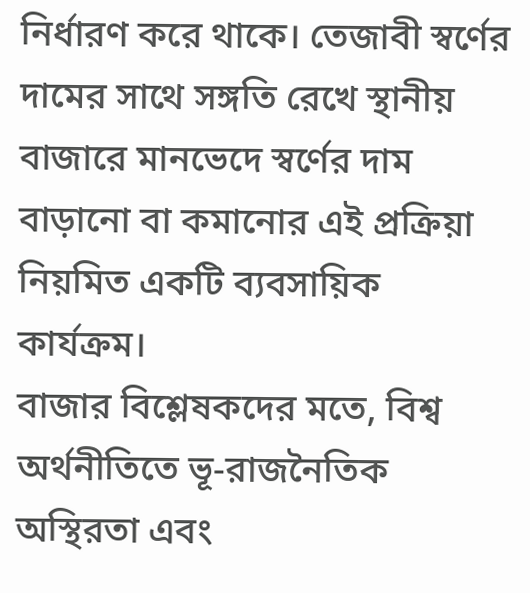নির্ধারণ করে থাকে। তেজাবী স্বর্ণের দামের সাথে সঙ্গতি রেখে স্থানীয় বাজারে মানভেদে স্বর্ণের দাম বাড়ানো বা কমানোর এই প্রক্রিয়া নিয়মিত একটি ব্যবসায়িক কার্যক্রম।
বাজার বিশ্লেষকদের মতে, বিশ্ব অর্থনীতিতে ভূ-রাজনৈতিক অস্থিরতা এবং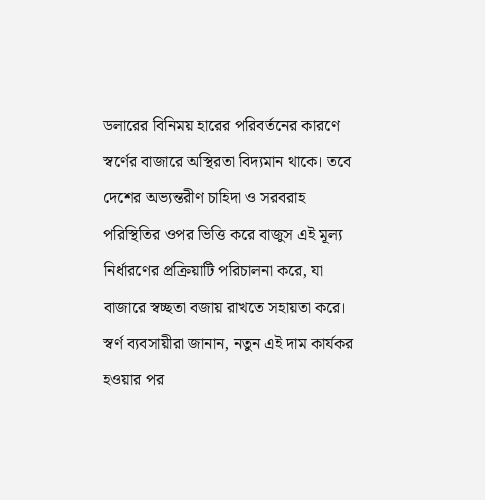ডলারের বিনিময় হারের পরিবর্তনের কারণে স্বর্ণের বাজারে অস্থিরতা বিদ্যমান থাকে। তবে দেশের অভ্যন্তরীণ চাহিদা ও সরবরাহ পরিস্থিতির ওপর ভিত্তি করে বাজুস এই মূল্য নির্ধারণের প্রক্রিয়াটি পরিচালনা করে, যা বাজারে স্বচ্ছতা বজায় রাখতে সহায়তা করে।
স্বর্ণ ব্যবসায়ীরা জানান, নতুন এই দাম কার্যকর হওয়ার পর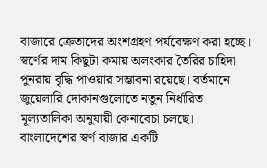বাজারে ক্রেতাদের অংশগ্রহণ পর্যবেক্ষণ করা হচ্ছে। স্বর্ণের দাম কিছুটা কমায় অলংকার তৈরির চাহিদা পুনরায় বৃদ্ধি পাওয়ার সম্ভাবনা রয়েছে। বর্তমানে জুয়েলারি দোকানগুলোতে নতুন নির্ধারিত মূল্যতালিকা অনুযায়ী কেনাবেচা চলছে।
বাংলাদেশের স্বর্ণ বাজার একটি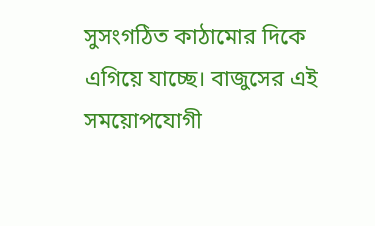সুসংগঠিত কাঠামোর দিকে এগিয়ে যাচ্ছে। বাজুসের এই সময়োপযোগী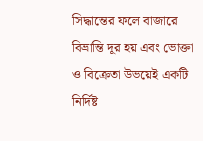সিদ্ধান্তের ফলে বাজারে বিভ্রান্তি দূর হয় এবং ভোক্তা ও বিক্রেতা উভয়েই একটি নির্দিষ্ট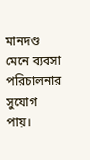মানদণ্ড মেনে ব্যবসা পরিচালনার সুযোগ পায়।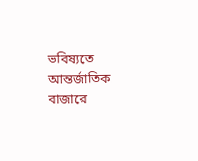ভবিষ্যতে আন্তর্জাতিক বাজারে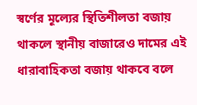স্বর্ণের মূল্যের স্থিতিশীলতা বজায় থাকলে স্থানীয় বাজারেও দামের এই ধারাবাহিকতা বজায় থাকবে বলে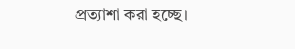প্রত্যাশা করা হচ্ছে।